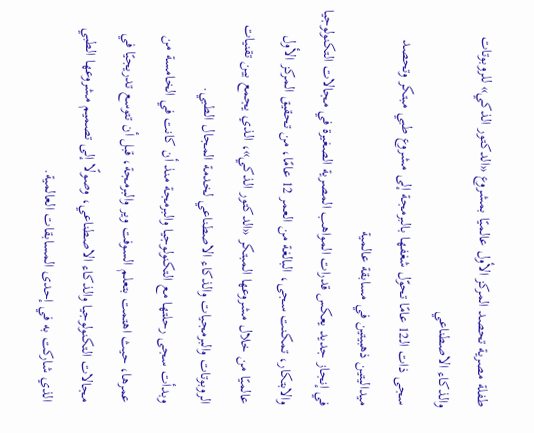طفلة مصرية تحصد المركز الأول عالميًا بمشروع «الدكتور الذكي» للروبوتات والذكاء الاصطناعي
سجى ذات الـ12 عامًا تحوّل شغفها بالبرمجة إلى مشروع طبي مبتكر وتحصد ميداليتين ذهبيتين في مسابقة عالمية
في إنجاز جديد يعكس قدرات المواهب المصرية الصغيرة في مجالات التكنولوجيا والابتكار، تمكنت سجى، البالغة من العمر 12 عامًا، من تحقيق المركز الأول عالميًا من خلال مشروعها المبتكر «الدكتور الذكي»، الذي يجمع بين تقنيات الروبوتات والبرمجيات والذكاء الاصطناعي لخدمة المجال الطبي.
وبدأت سجى رحلتها مع التكنولوجيا والبرمجة منذ أن كانت في الخامسة من عمرها، حيث اهتمت بتعلم السوفت وير والبرمجة، قبل أن تتوسع تدريجيًا في مجالات التكنولوجيا والذكاء الاصطناعي، وصولًا إلى تصميم مشروعها الطبي الذي شاركت به في إحدى المسابقات العالمية.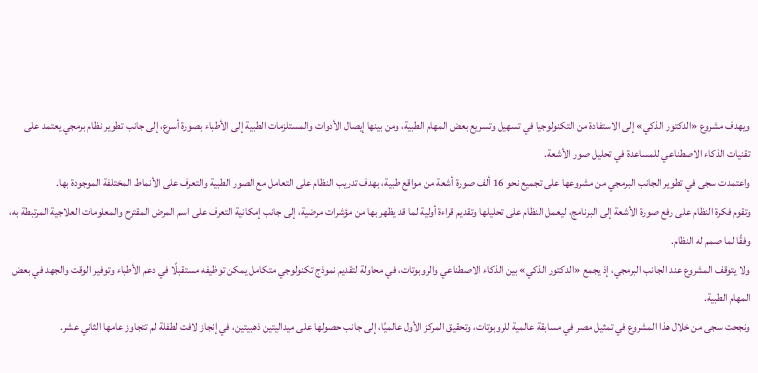ويهدف مشروع «الدكتور الذكي» إلى الاستفادة من التكنولوجيا في تسهيل وتسريع بعض المهام الطبية، ومن بينها إيصال الأدوات والمستلزمات الطبية إلى الأطباء بصورة أسرع، إلى جانب تطوير نظام برمجي يعتمد على تقنيات الذكاء الاصطناعي للمساعدة في تحليل صور الأشعة.
واعتمدت سجى في تطوير الجانب البرمجي من مشروعها على تجميع نحو 16 ألف صورة أشعة من مواقع طبية، بهدف تدريب النظام على التعامل مع الصور الطبية والتعرف على الأنماط المختلفة الموجودة بها.
وتقوم فكرة النظام على رفع صورة الأشعة إلى البرنامج، ليعمل النظام على تحليلها وتقديم قراءة أولية لما قد يظهر بها من مؤشرات مرضية، إلى جانب إمكانية التعرف على اسم المرض المقترح والمعلومات العلاجية المرتبطة به، وفقًا لما صمم له النظام.
ولا يتوقف المشروع عند الجانب البرمجي، إذ يجمع «الدكتور الذكي» بين الذكاء الاصطناعي والروبوتات، في محاولة لتقديم نموذج تكنولوجي متكامل يمكن توظيفه مستقبلًا في دعم الأطباء وتوفير الوقت والجهد في بعض المهام الطبية.
ونجحت سجى من خلال هذا المشروع في تمثيل مصر في مسابقة عالمية للروبوتات، وتحقيق المركز الأول عالميًا، إلى جانب حصولها على ميداليتين ذهبيتين، في إنجاز لافت لطفلة لم تتجاوز عامها الثاني عشر.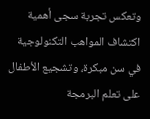وتعكس تجربة سجى أهمية اكتشاف المواهب التكنولوجية في سن مبكرة، وتشجيع الأطفال على تعلم البرمجة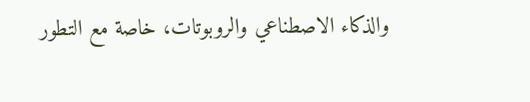والذكاء الاصطناعي والروبوتات، خاصة مع التطور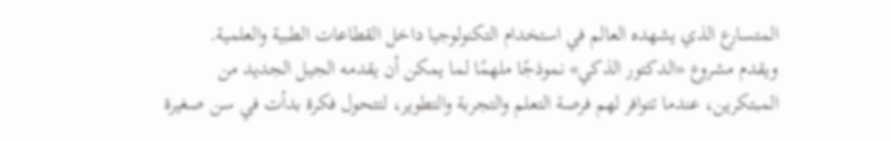المتسارع الذي يشهده العالم في استخدام التكنولوجيا داخل القطاعات الطبية والعلمية.
ويقدم مشروع «الدكتور الذكي» نموذجًا ملهمًا لما يمكن أن يقدمه الجيل الجديد من المبتكرين، عندما تتوافر لهم فرصة التعلم والتجربة والتطوير، لتتحول فكرة بدأت في سن صغيرة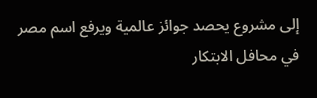إلى مشروع يحصد جوائز عالمية ويرفع اسم مصر في محافل الابتكار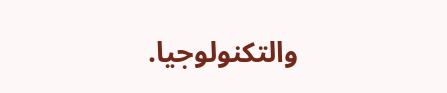والتكنولوجيا.